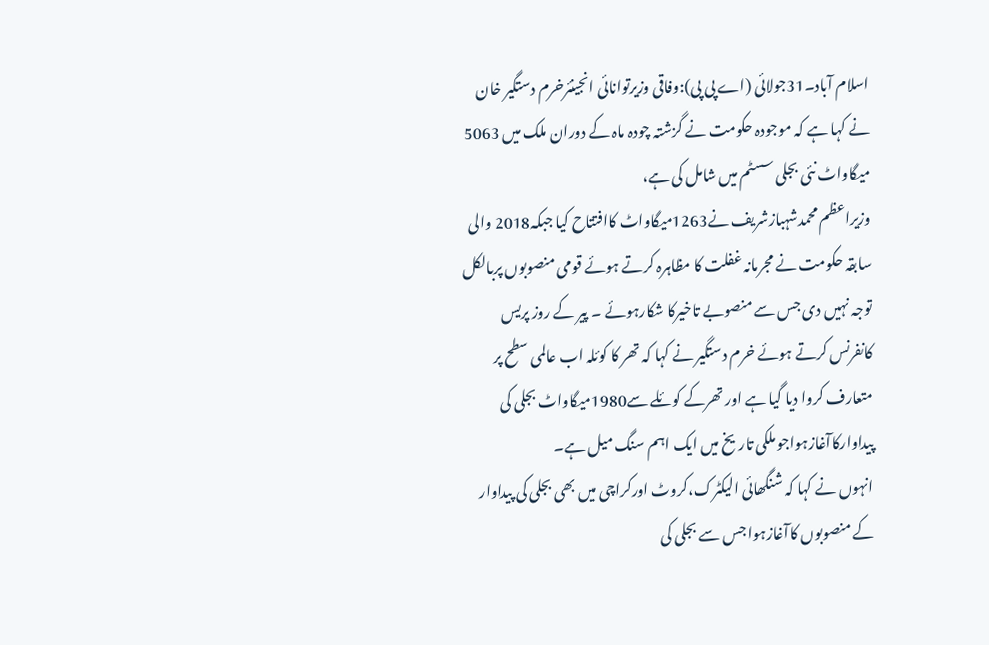اسلام آباد۔31جولائی (اے پی پی):وفاقی وزیرتوانائی انجینئرخرم دستگیر خان نے کہا ہے کہ موجودہ حکومت نے گزشتہ چودہ ماہ کے دوران ملک میں 5063 میگاواٹ نئی بجلی سسٹم میں شامل کی ہے،
وزیراعظم محمدشہبازشریف نے1263میگاواٹ کاافتتاح کیا جبکہ2018 والی سابقہ حکومت نے مجرمانہ غفلت کا مظاہرہ کرتے ہوئے قومی منصوبوں پربالکل توجہ نہیں دی جس سے منصوبے تاخیرکا شکارہوئے ۔ پیر کے روز پریس کانفرنس کرتے ہوئے خرم دستگیر نے کہا کہ تھر کا کوئلہ اب عالمی سطح پر متعارف کروا دیا گیا ہے اور تھرکے کوئلے سے1980میگاواٹ بجلی کی پیداوارکاآغازہواجو ملکی تاریخ میں ایک اہم سنگ میل ہے۔
انہوں نے کہا کہ شنگھائی الیکٹرک،کروٹ اورکراچی میں بھی بجلی کی پیداوار کے منصوبوں کاآغازہوا جس سے بجلی کی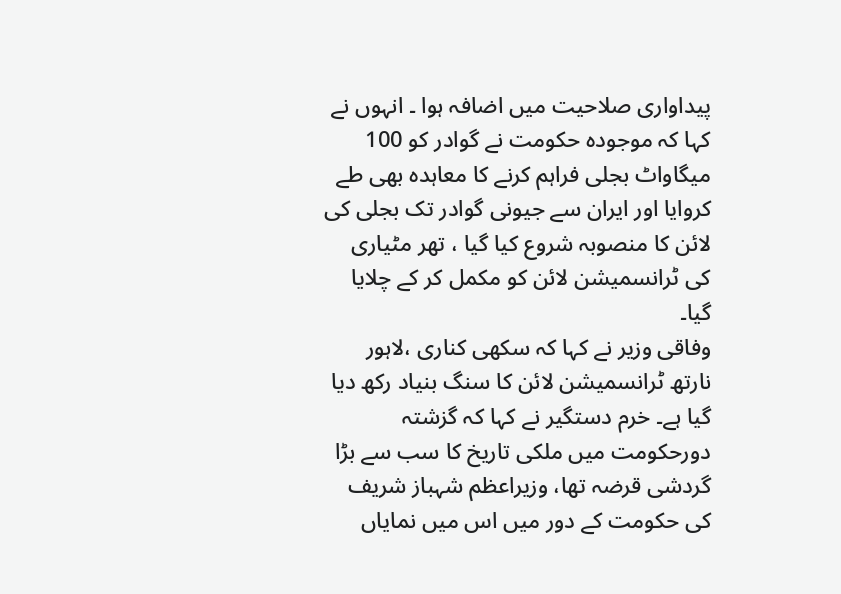پیداواری صلاحیت میں اضافہ ہوا ۔ انہوں نے کہا کہ موجودہ حکومت نے گوادر کو 100 میگاواٹ بجلی فراہم کرنے کا معاہدہ بھی طے کروایا اور ایران سے جیونی گوادر تک بجلی کی لائن کا منصوبہ شروع کیا گیا ، تھر مٹیاری کی ٹرانسمیشن لائن کو مکمل کر کے چلایا گیا۔
وفاقی وزیر نے کہا کہ سکھی کناری ،لاہور نارتھ ٹرانسمیشن لائن کا سنگ بنیاد رکھ دیا گیا ہے۔ خرم دستگیر نے کہا کہ گزشتہ دورحکومت میں ملکی تاریخ کا سب سے بڑا گردشی قرضہ تھا، وزیراعظم شہباز شریف کی حکومت کے دور میں اس میں نمایاں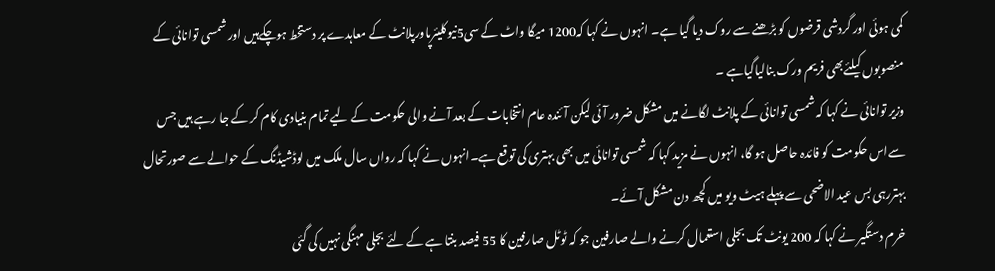کمی ہوئی اور گردشی قرضوں کو بڑھنے سے روک دیا گیا ہے۔ انہوں نے کہا کہ1200 میگا واٹ کے سی5نیوکلیئرپاورپلانٹ کے معاہدے پر دستخط ہوچکےہیں اور شمسی توانائی کے منصوبوں کیلئےبھی فریم ورک بنالیاگیاہے ۔
وزیر توانائی نے کہا کہ شمسی توانائی کے پلانٹ لگانے میں مشکل ضرور آئی لیکن آئندہ عام انتخابات کے بعد آنے والی حکومت کے لیے تمام بنیادی کام کر کے جا رہے ہیں جس سےاس حکومت کو فائدہ حاصل ہو گا، انہوں نے مزید کہا کہ شمسی توانائی میں بھی بہتری کی توقع ہے۔انہوں نے کہا کہ رواں سال ملک میں لوڈشیڈنگ کے حوالے سے صورتحال بہتررہی بس عید الاضحی سے پہلے ہیٹ ویو میں کچھ دن مشکل آئے۔
خرم دستگیر نے کہا کہ 200 یونٹ تک بجلی استعمال کرنے والے صارفین جو کہ ٹوٹل صارفین کا 55 فیصد بنتا ہے کے لئے بجلی مہنگی نہیں کی گئی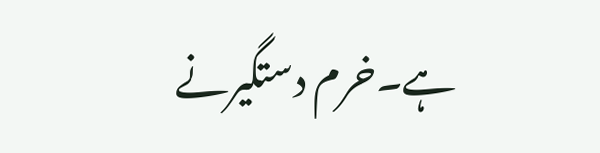ہے۔خرم دستگیرنے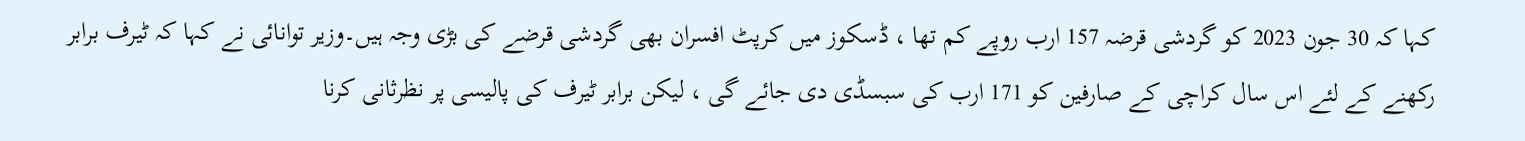کہا کہ 30 جون 2023 کو گردشی قرضہ 157 ارب روپے کم تھا ، ڈسکوز میں کرپٹ افسران بھی گردشی قرضے کی بڑی وجہ ہیں۔وزیر توانائی نے کہا کہ ٹیرف برابر رکھنے کے لئے اس سال کراچی کے صارفین کو 171 ارب کی سبسڈی دی جائے گی ، لیکن برابر ٹیرف کی پالیسی پر نظرثانی کرنا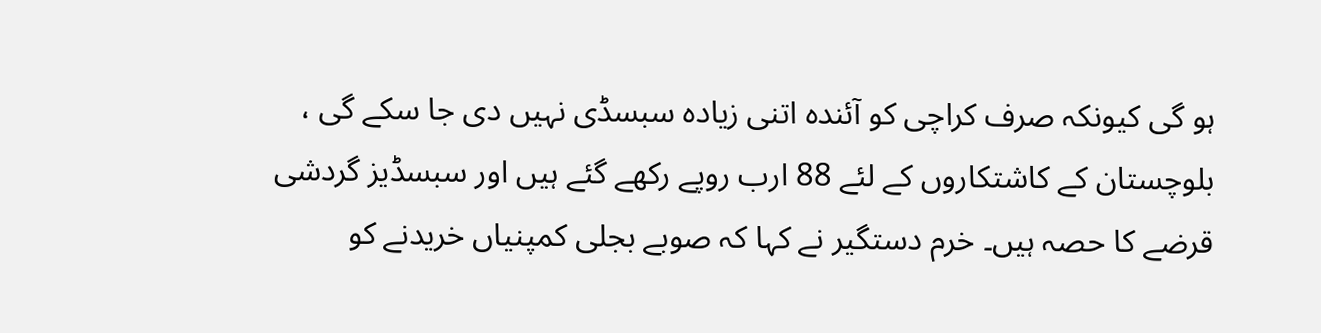ہو گی کیونکہ صرف کراچی کو آئندہ اتنی زیادہ سبسڈی نہیں دی جا سکے گی ،
بلوچستان کے کاشتکاروں کے لئے 88 ارب روپے رکھے گئے ہیں اور سبسڈیز گردشی قرضے کا حصہ ہیں۔ خرم دستگیر نے کہا کہ صوبے بجلی کمپنیاں خریدنے کو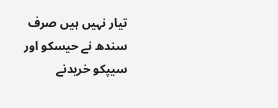تیار نہیں ہیں صرف سندھ نے حیسکو اور سیپکو خریدنے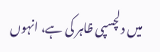میں دلچسپی ظاہر کی ہے، انہوں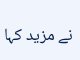نے مزید کہا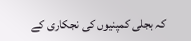کہ بجلی کمپنیوں کی نجکاری کے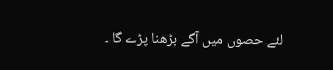لئے حصوں میں آگے بڑھنا پڑے گا ۔